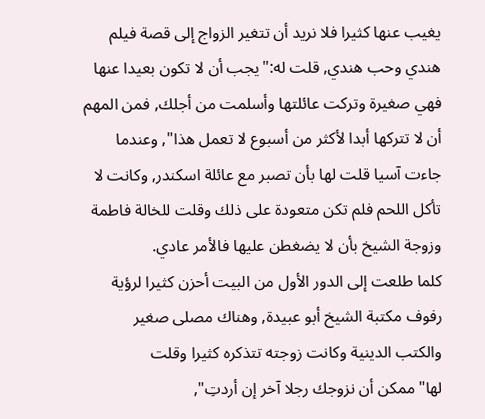يغيب عنها كثيرا فلا نريد أن تتغير الزواج إلى قصة فيلم هندي وحب هندي, قلت له:"يجب أن لا تكون بعيدا عنها فهي صغيرة وتركت عائلتها وأسلمت من أجلك, فمن المهم أن لا تتركها أبدا لأكثر من أسبوع لا تعمل هذا", وعندما جاءت آسيا قلت لها بأن تصبر مع عائلة اسكندر, وكانت لا تأكل اللحم فلم تكن متعودة على ذلك وقلت للخالة فاطمة وزوجة الشيخ بأن لا يضغطن عليها فالأمر عادي.
كلما طلعت إلى الدور الأول من البيت أحزن كثيرا لرؤية رفوف مكتبة الشيخ أبو عبيدة, وهناك مصلى صغير والكتب الدينية وكانت زوجته تتذكره كثيرا وقلت لها"ممكن أن نزوجك رجلا آخر إن أردتِ",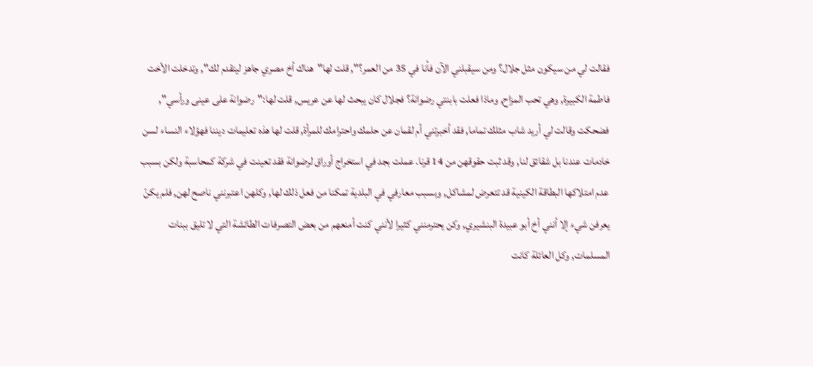فقالت لي من سيكون مثل جلال؟ ومن سيقبلني الآن فأنا في 35 من العمر؟", قلت لها"هناك أخ مصري جاهز ليتقدم لك", وتدخلت الأخت فاطمة الكبيرة, وهي تحب المزاح, وماذا فعلت بابنتي رضوانة؟ فجلال كان يبحث لها عن عريس, قلت لها:"رضوانة على عينى ورأسي", فضحكت وقالت لي أريد شاب مثلك تماما, فقد أخبرتني أم لقمان عن حلمك واحترامك للمرأة, قلت لها هذه تعليمات ديننا فهؤلاء النساء لسن خادمات عندنا بل شقائق لنا, وقد ثبت حقوقهن من 14 قرنا. عملت بجد في استخراج أوراق لرضوانة فقد تعينت في شركة كمحاسبة ولكن بسبب عدم امتلاكها البطاقة الكينية قد تتعرض لمشاكل, وبسبب معارفي في البلدية تمكنا من فعل ذلك لها, وكلهن اعتبرنني ناصح لهن, فلم يكنّ يعرفن شيء إلا أنني أخ أبو عبيدة البنشيري, وكن يحترمنني كثيرا لأنني كنت أمنعهم من بعض التصرفات الطائشة التي لا تليق ببنات المسلمات, وكل العائلة كانت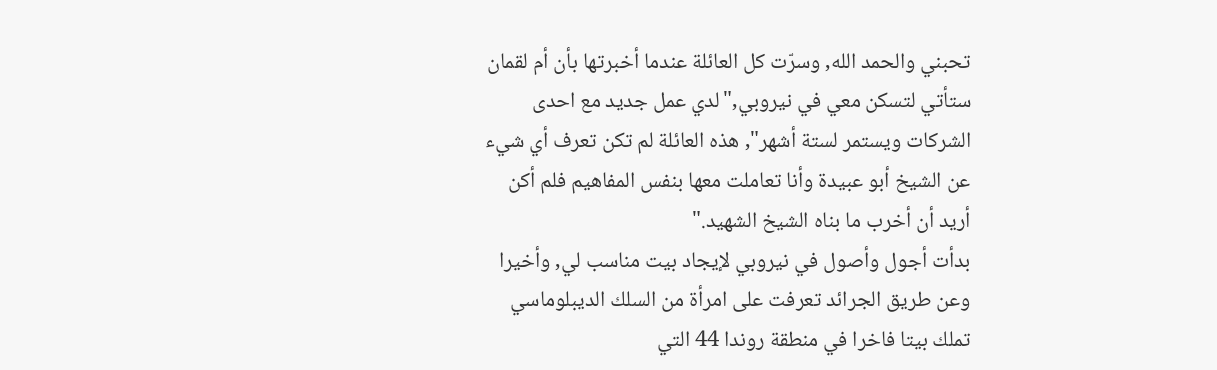تحبني والحمد الله, وسرّت كل العائلة عندما أخبرتها بأن أم لقمان ستأتي لتسكن معي في نيروبي,"لدي عمل جديد مع احدى الشركات ويستمر لستة أشهر", هذه العائلة لم تكن تعرف أي شيء عن الشيخ أبو عبيدة وأنا تعاملت معها بنفس المفاهيم فلم أكن أريد أن أخرب ما بناه الشيخ الشهيد."
بدأت أجول وأصول في نيروبي لإيجاد بيت مناسب لي, وأخيرا وعن طريق الجرائد تعرفت على امرأة من السلك الديبلوماسي تملك بيتا فاخرا في منطقة روندا 44 التي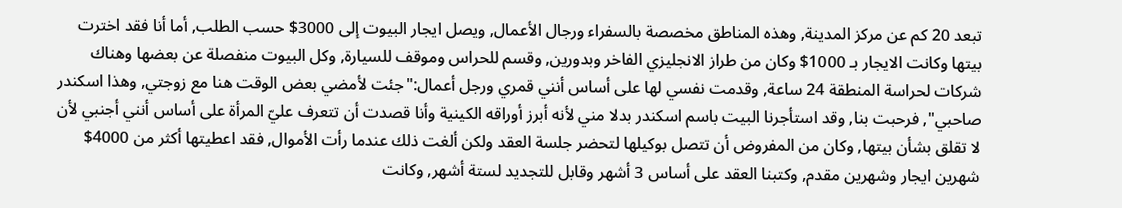تبعد 20 كم عن مركز المدينة, وهذه المناطق مخصصة بالسفراء ورجال الأعمال, ويصل ايجار البيوت إلى 3000$ حسب الطلب, أما أنا فقد اخترت بيتها وكانت الايجار بـ 1000$ وكان من طراز الانجليزي الفاخر وبدورين, وقسم للحراس وموقف للسيارة, وكل البيوت منفصلة عن بعضها وهناك شركات لحراسة المنطقة 24 ساعة, وقدمت نفسي لها على أساس أنني قمري ورجل أعمال:"جئت لأمضي بعض الوقت هنا مع زوجتي, وهذا اسكندر صاحبي", فرحبت بنا, وقد استأجرنا البيت باسم اسكندر بدلا مني لأنه أبرز أوراقه الكينية وأنا قصدت أن تتعرف عليّ المرأة على أساس أنني أجنبي لأن لا تقلق بشأن بيتها, وكان من المفروض أن تتصل بوكيلها لتحضر جلسة العقد ولكن ألغت ذلك عندما رأت الأموال, فقد اعطيتها أكثر من 4000$ شهرين ايجار وشهرين مقدم, وكتبنا العقد على أساس 3 أشهر وقابل للتجديد لستة أشهر, وكانت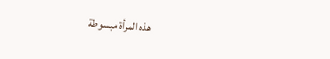هذه المرأة مبسوطة